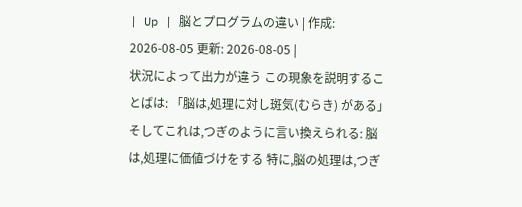| Up | 脳とプログラムの違い | 作成: 2026-08-05 更新: 2026-08-05 |
状況によって出力が違う この現象を説明することばは: 「脳は,処理に対し斑気(むらき) がある」 そしてこれは,つぎのように言い換えられる: 脳は,処理に価値づけをする 特に,脳の処理は,つぎ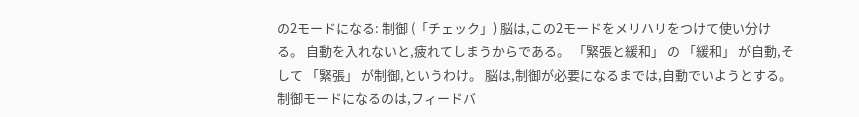の2モードになる: 制御 (「チェック」) 脳は,この2モードをメリハリをつけて使い分ける。 自動を入れないと,疲れてしまうからである。 「緊張と緩和」 の 「緩和」 が自動,そして 「緊張」 が制御,というわけ。 脳は,制御が必要になるまでは,自動でいようとする。 制御モードになるのは,フィードバ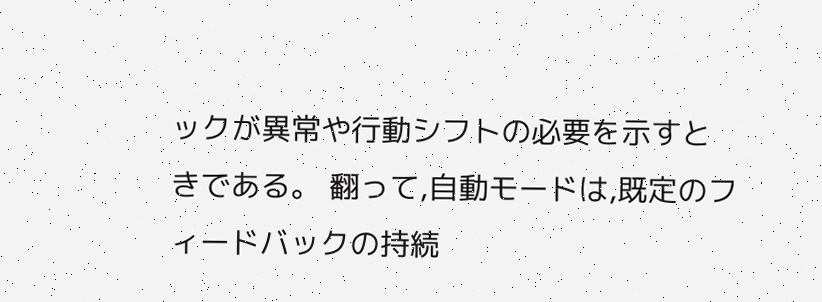ックが異常や行動シフトの必要を示すときである。 翻って,自動モードは,既定のフィードバックの持続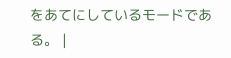をあてにしているモードである。 |